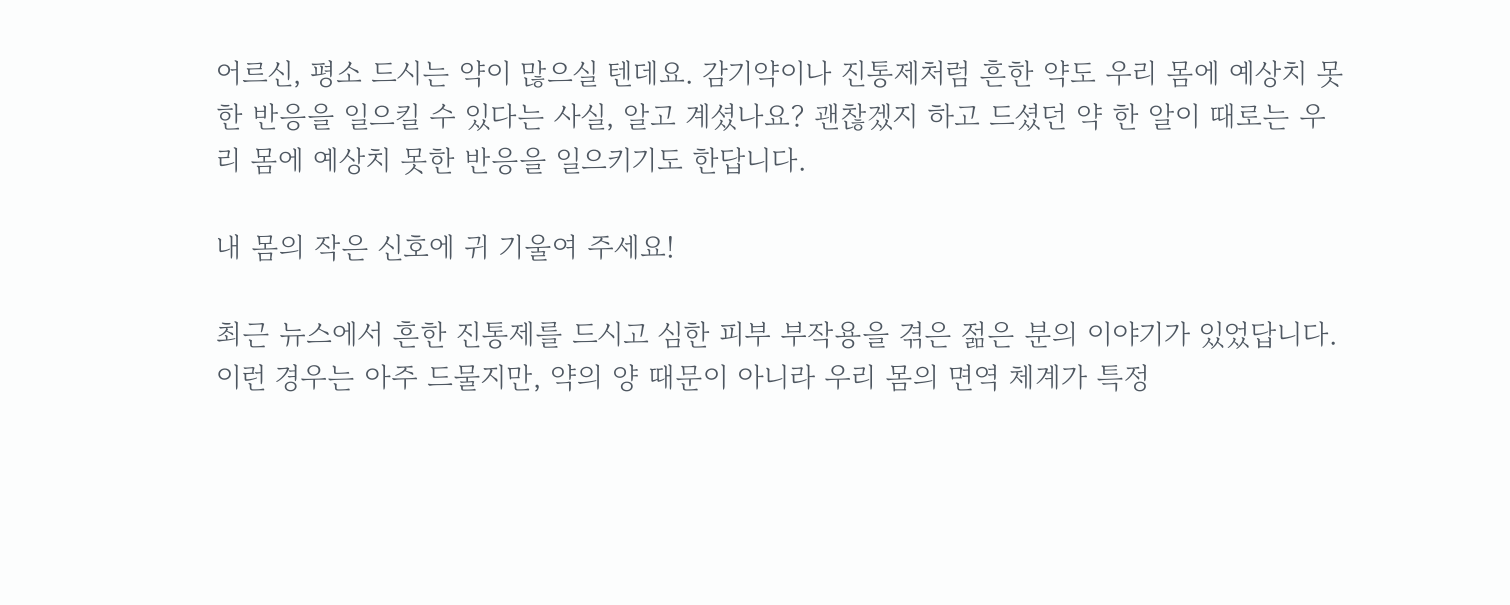어르신, 평소 드시는 약이 많으실 텐데요. 감기약이나 진통제처럼 흔한 약도 우리 몸에 예상치 못한 반응을 일으킬 수 있다는 사실, 알고 계셨나요? 괜찮겠지 하고 드셨던 약 한 알이 때로는 우리 몸에 예상치 못한 반응을 일으키기도 한답니다.

내 몸의 작은 신호에 귀 기울여 주세요!

최근 뉴스에서 흔한 진통제를 드시고 심한 피부 부작용을 겪은 젊은 분의 이야기가 있었답니다. 이런 경우는 아주 드물지만, 약의 양 때문이 아니라 우리 몸의 면역 체계가 특정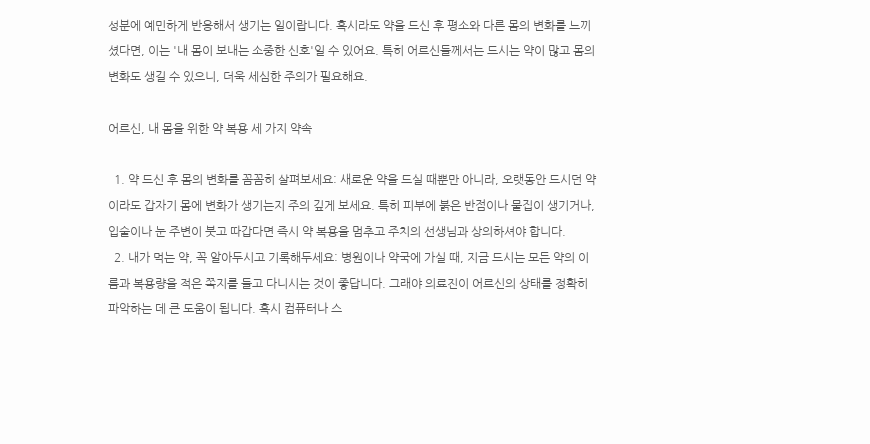성분에 예민하게 반응해서 생기는 일이랍니다. 혹시라도 약을 드신 후 평소와 다른 몸의 변화를 느끼셨다면, 이는 '내 몸이 보내는 소중한 신호'일 수 있어요. 특히 어르신들께서는 드시는 약이 많고 몸의 변화도 생길 수 있으니, 더욱 세심한 주의가 필요해요.

어르신, 내 몸을 위한 약 복용 세 가지 약속

  1. 약 드신 후 몸의 변화를 꼼꼼히 살펴보세요: 새로운 약을 드실 때뿐만 아니라, 오랫동안 드시던 약이라도 갑자기 몸에 변화가 생기는지 주의 깊게 보세요. 특히 피부에 붉은 반점이나 물집이 생기거나, 입술이나 눈 주변이 붓고 따갑다면 즉시 약 복용을 멈추고 주치의 선생님과 상의하셔야 합니다.
  2. 내가 먹는 약, 꼭 알아두시고 기록해두세요: 병원이나 약국에 가실 때, 지금 드시는 모든 약의 이름과 복용량을 적은 쪽지를 들고 다니시는 것이 좋답니다. 그래야 의료진이 어르신의 상태를 정확히 파악하는 데 큰 도움이 됩니다. 혹시 컴퓨터나 스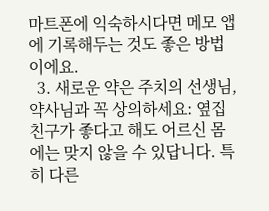마트폰에 익숙하시다면 메모 앱에 기록해두는 것도 좋은 방법이에요.
  3. 새로운 약은 주치의 선생님, 약사님과 꼭 상의하세요: 옆집 친구가 좋다고 해도 어르신 몸에는 맞지 않을 수 있답니다. 특히 다른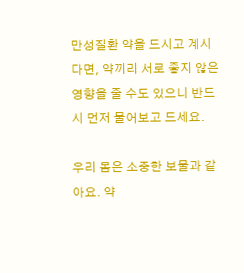만성질환 약을 드시고 계시다면, 약끼리 서로 좋지 않은 영향을 줄 수도 있으니 반드시 먼저 물어보고 드세요.

우리 몸은 소중한 보물과 같아요. 약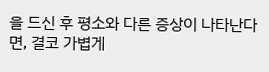을 드신 후 평소와 다른 증상이 나타난다면, 결코 가볍게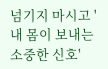넘기지 마시고 '내 몸이 보내는 소중한 신호'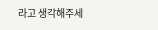라고 생각해주세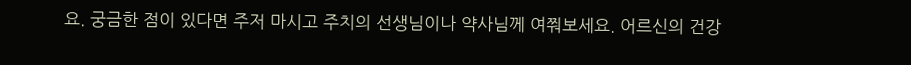요. 궁금한 점이 있다면 주저 마시고 주치의 선생님이나 약사님께 여쭤보세요. 어르신의 건강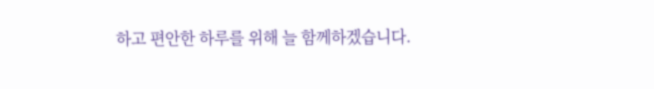하고 편안한 하루를 위해 늘 함께하겠습니다.